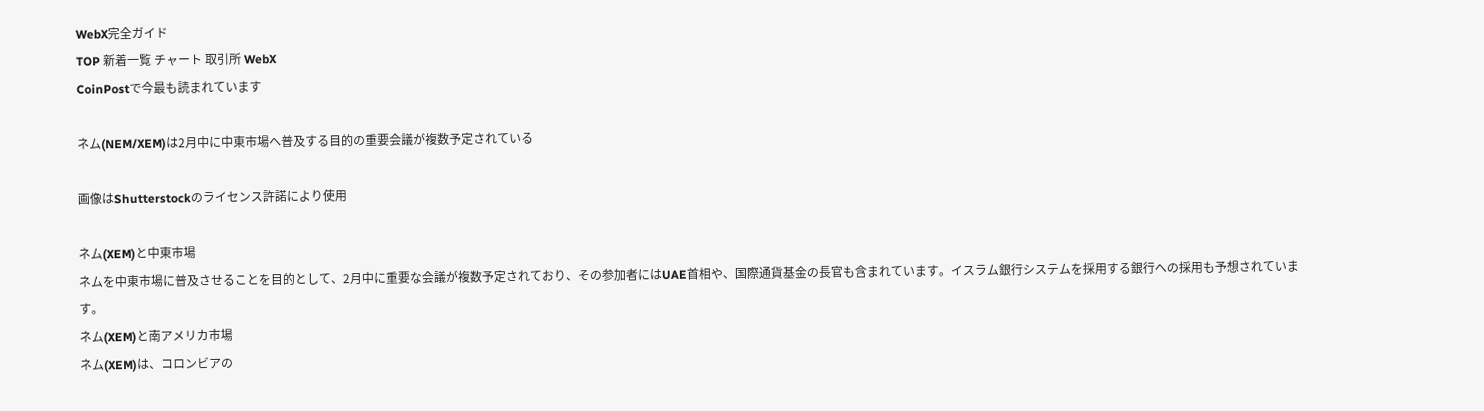WebX完全ガイド
TOP 新着一覧 チャート 取引所 WebX
CoinPostで今最も読まれています

ネム(NEM/XEM)は2月中に中東市場へ普及する目的の重要会議が複数予定されている

画像はShutterstockのライセンス許諾により使用

ネム(XEM)と中東市場
ネムを中東市場に普及させることを目的として、2月中に重要な会議が複数予定されており、その参加者にはUAE首相や、国際通貨基金の長官も含まれています。イスラム銀行システムを採用する銀行への採用も予想されています。
ネム(XEM)と南アメリカ市場
ネム(XEM)は、コロンビアの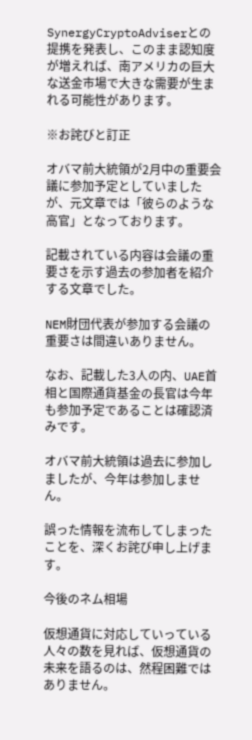SynergyCryptoAdviserとの提携を発表し、このまま認知度が増えれば、南アメリカの巨大な送金市場で大きな需要が生まれる可能性があります。

※お詫びと訂正

オバマ前大統領が2月中の重要会議に参加予定としていましたが、元文章では「彼らのような高官」となっております。

記載されている内容は会議の重要さを示す過去の参加者を紹介する文章でした。

NEM財団代表が参加する会議の重要さは間違いありません。

なお、記載した3人の内、UAE首相と国際通貨基金の長官は今年も参加予定であることは確認済みです。

オバマ前大統領は過去に参加しましたが、今年は参加しません。

誤った情報を流布してしまったことを、深くお詫び申し上げます。

今後のネム相場

仮想通貨に対応していっている人々の数を見れば、仮想通貨の未来を語るのは、然程困難ではありません。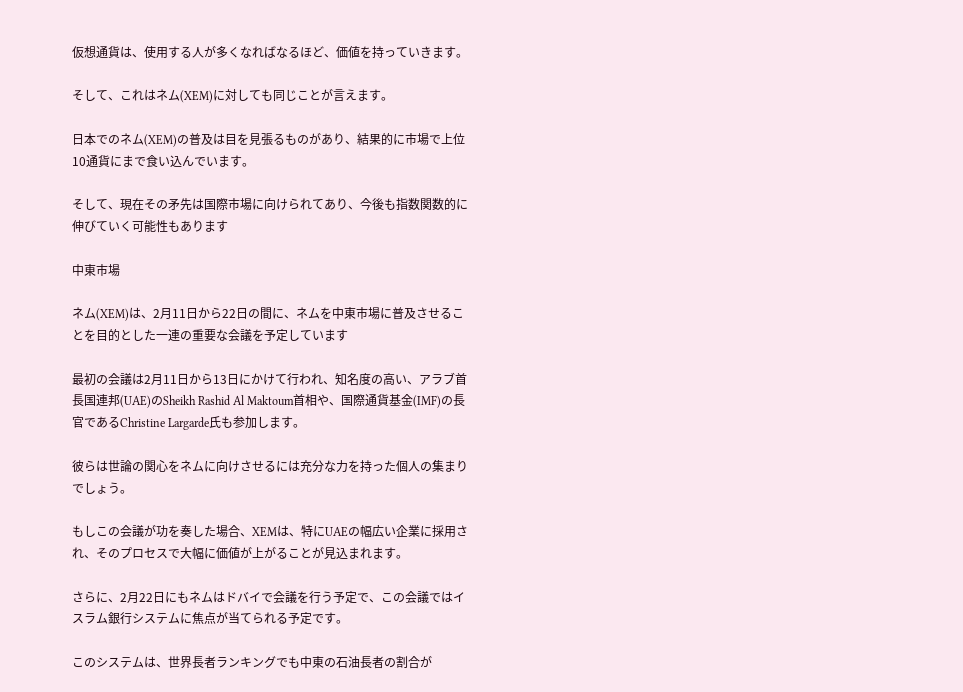仮想通貨は、使用する人が多くなればなるほど、価値を持っていきます。

そして、これはネム(XEM)に対しても同じことが言えます。

日本でのネム(XEM)の普及は目を見張るものがあり、結果的に市場で上位10通貨にまで食い込んでいます。

そして、現在その矛先は国際市場に向けられてあり、今後も指数関数的に伸びていく可能性もあります

中東市場

ネム(XEM)は、2月11日から22日の間に、ネムを中東市場に普及させることを目的とした一連の重要な会議を予定しています

最初の会議は2月11日から13日にかけて行われ、知名度の高い、アラブ首長国連邦(UAE)のSheikh Rashid Al Maktoum首相や、国際通貨基金(IMF)の長官であるChristine Largarde氏も参加します。

彼らは世論の関心をネムに向けさせるには充分な力を持った個人の集まりでしょう。

もしこの会議が功を奏した場合、XEMは、特にUAEの幅広い企業に採用され、そのプロセスで大幅に価値が上がることが見込まれます。

さらに、2月22日にもネムはドバイで会議を行う予定で、この会議ではイスラム銀行システムに焦点が当てられる予定です。

このシステムは、世界長者ランキングでも中東の石油長者の割合が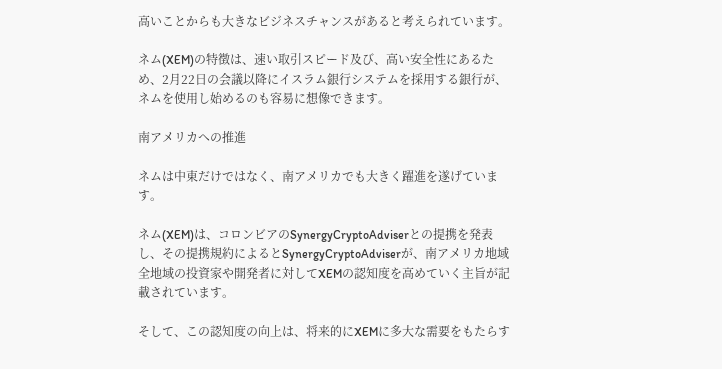高いことからも大きなビジネスチャンスがあると考えられています。

ネム(XEM)の特徴は、速い取引スピード及び、高い安全性にあるため、2月22日の会議以降にイスラム銀行システムを採用する銀行が、ネムを使用し始めるのも容易に想像できます。

南アメリカへの推進

ネムは中東だけではなく、南アメリカでも大きく躍進を遂げています。

ネム(XEM)は、コロンビアのSynergyCryptoAdviserとの提携を発表し、その提携規約によるとSynergyCryptoAdviserが、南アメリカ地域全地域の投資家や開発者に対してXEMの認知度を高めていく主旨が記載されています。

そして、この認知度の向上は、将来的にXEMに多大な需要をもたらす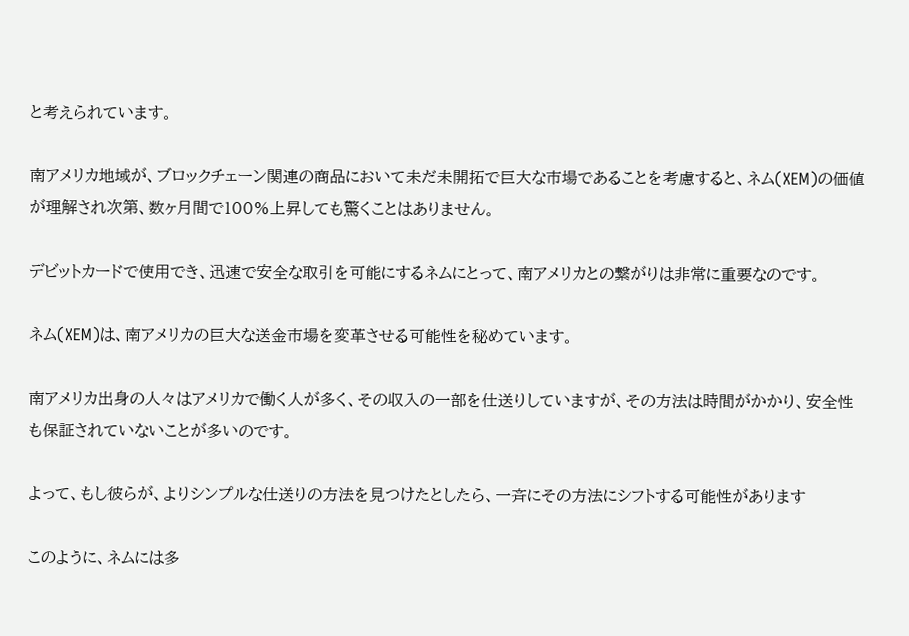と考えられています。

南アメリカ地域が、ブロックチェーン関連の商品において未だ未開拓で巨大な市場であることを考慮すると、ネム(XEM)の価値が理解され次第、数ヶ月間で100%上昇しても驚くことはありません。

デビットカードで使用でき、迅速で安全な取引を可能にするネムにとって、南アメリカとの繋がりは非常に重要なのです。

ネム(XEM)は、南アメリカの巨大な送金市場を変革させる可能性を秘めています。

南アメリカ出身の人々はアメリカで働く人が多く、その収入の一部を仕送りしていますが、その方法は時間がかかり、安全性も保証されていないことが多いのです。

よって、もし彼らが、よりシンプルな仕送りの方法を見つけたとしたら、一斉にその方法にシフトする可能性があります

このように、ネムには多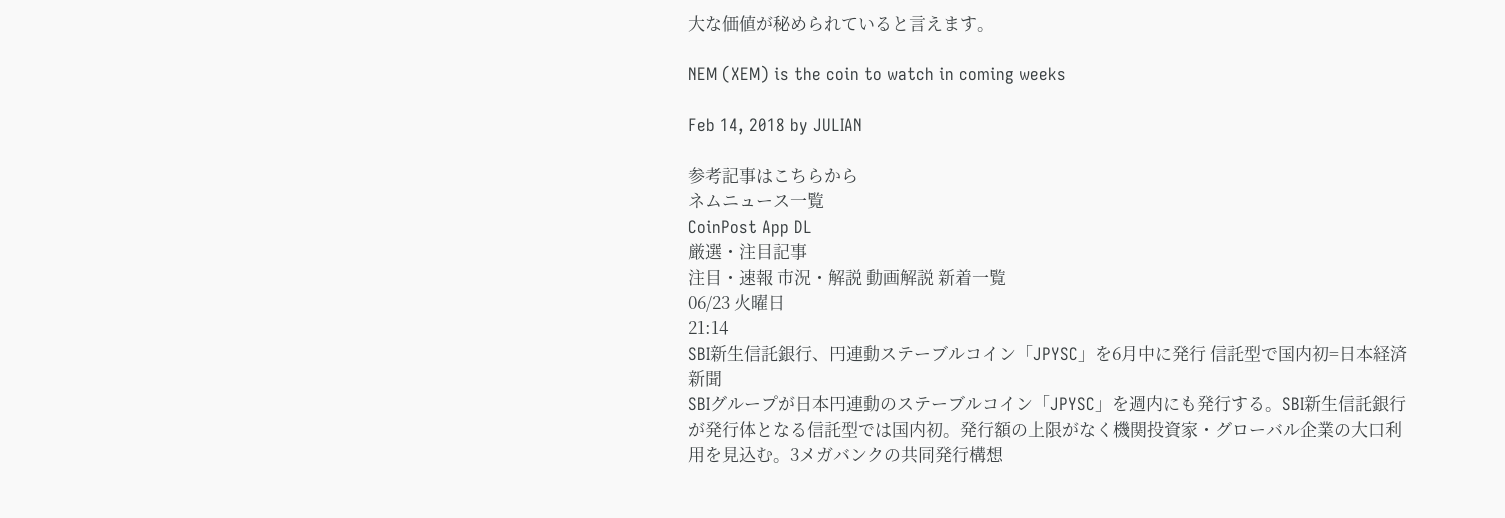大な価値が秘められていると言えます。

NEM (XEM) is the coin to watch in coming weeks

Feb 14, 2018 by JULIAN

参考記事はこちらから
ネムニュース一覧
CoinPost App DL
厳選・注目記事
注目・速報 市況・解説 動画解説 新着一覧
06/23 火曜日
21:14
SBI新生信託銀行、円連動ステーブルコイン「JPYSC」を6月中に発行 信託型で国内初=日本経済新聞
SBIグループが日本円連動のステーブルコイン「JPYSC」を週内にも発行する。SBI新生信託銀行が発行体となる信託型では国内初。発行額の上限がなく機関投資家・グローバル企業の大口利用を見込む。3メガバンクの共同発行構想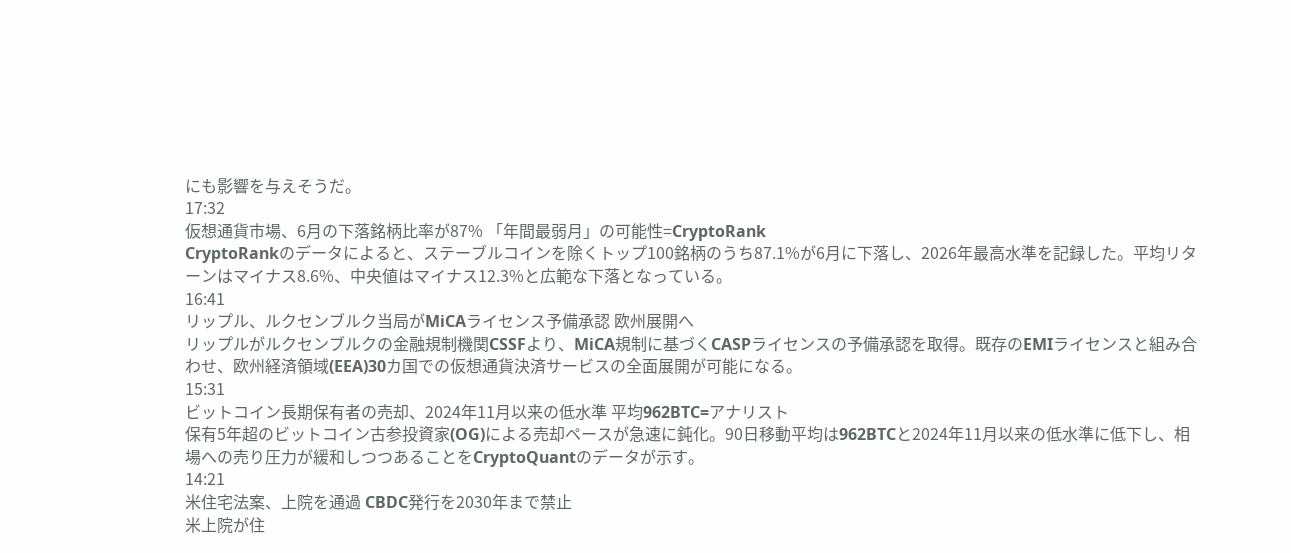にも影響を与えそうだ。
17:32
仮想通貨市場、6月の下落銘柄比率が87% 「年間最弱月」の可能性=CryptoRank
CryptoRankのデータによると、ステーブルコインを除くトップ100銘柄のうち87.1%が6月に下落し、2026年最高水準を記録した。平均リターンはマイナス8.6%、中央値はマイナス12.3%と広範な下落となっている。
16:41
リップル、ルクセンブルク当局がMiCAライセンス予備承認 欧州展開へ
リップルがルクセンブルクの金融規制機関CSSFより、MiCA規制に基づくCASPライセンスの予備承認を取得。既存のEMIライセンスと組み合わせ、欧州経済領域(EEA)30カ国での仮想通貨決済サービスの全面展開が可能になる。
15:31
ビットコイン長期保有者の売却、2024年11月以来の低水準 平均962BTC=アナリスト
保有5年超のビットコイン古参投資家(OG)による売却ペースが急速に鈍化。90日移動平均は962BTCと2024年11月以来の低水準に低下し、相場への売り圧力が緩和しつつあることをCryptoQuantのデータが示す。
14:21
米住宅法案、上院を通過 CBDC発行を2030年まで禁止
米上院が住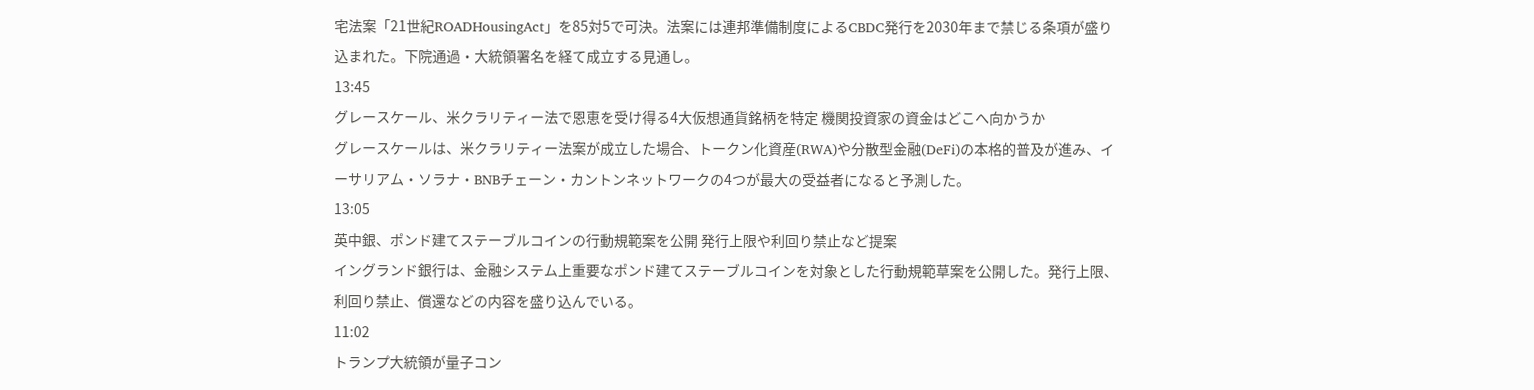宅法案「21世紀ROADHousingAct」を85対5で可決。法案には連邦準備制度によるCBDC発行を2030年まで禁じる条項が盛り込まれた。下院通過・大統領署名を経て成立する見通し。
13:45
グレースケール、米クラリティー法で恩恵を受け得る4大仮想通貨銘柄を特定 機関投資家の資金はどこへ向かうか
グレースケールは、米クラリティー法案が成立した場合、トークン化資産(RWA)や分散型金融(DeFi)の本格的普及が進み、イーサリアム・ソラナ・BNBチェーン・カントンネットワークの4つが最大の受益者になると予測した。
13:05
英中銀、ポンド建てステーブルコインの行動規範案を公開 発行上限や利回り禁止など提案
イングランド銀行は、金融システム上重要なポンド建てステーブルコインを対象とした行動規範草案を公開した。発行上限、利回り禁止、償還などの内容を盛り込んでいる。
11:02
トランプ大統領が量子コン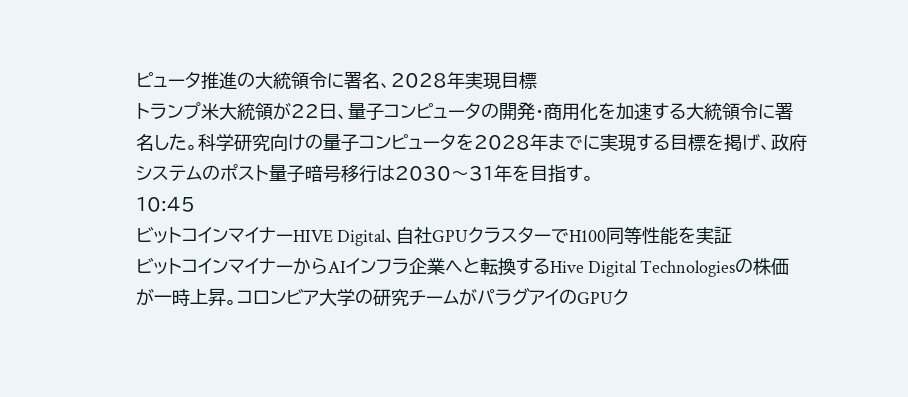ピュータ推進の大統領令に署名、2028年実現目標
トランプ米大統領が22日、量子コンピュータの開発・商用化を加速する大統領令に署名した。科学研究向けの量子コンピュータを2028年までに実現する目標を掲げ、政府システムのポスト量子暗号移行は2030〜31年を目指す。
10:45
ビットコインマイナーHIVE Digital、自社GPUクラスターでH100同等性能を実証
ビットコインマイナーからAIインフラ企業へと転換するHive Digital Technologiesの株価が一時上昇。コロンビア大学の研究チームがパラグアイのGPUク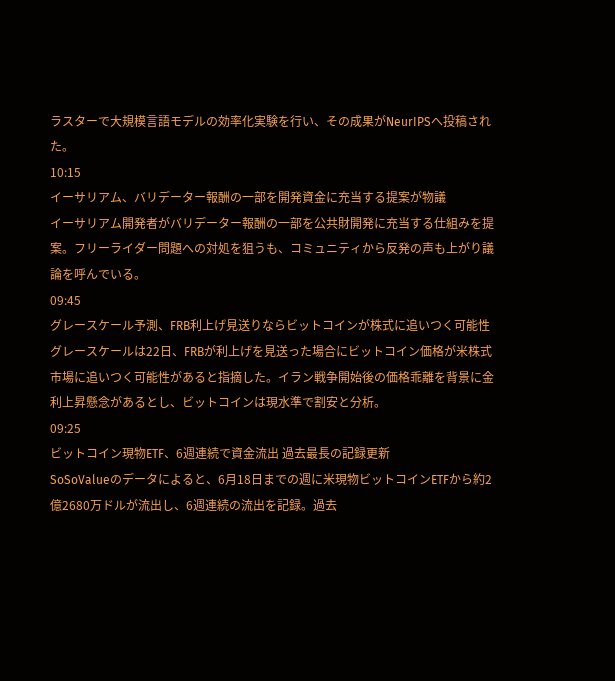ラスターで大規模言語モデルの効率化実験を行い、その成果がNeurIPSへ投稿された。
10:15
イーサリアム、バリデーター報酬の一部を開発資金に充当する提案が物議
イーサリアム開発者がバリデーター報酬の一部を公共財開発に充当する仕組みを提案。フリーライダー問題への対処を狙うも、コミュニティから反発の声も上がり議論を呼んでいる。
09:45
グレースケール予測、FRB利上げ見送りならビットコインが株式に追いつく可能性
グレースケールは22日、FRBが利上げを見送った場合にビットコイン価格が米株式市場に追いつく可能性があると指摘した。イラン戦争開始後の価格乖離を背景に金利上昇懸念があるとし、ビットコインは現水準で割安と分析。
09:25
ビットコイン現物ETF、6週連続で資金流出 過去最長の記録更新
SoSoValueのデータによると、6月18日までの週に米現物ビットコインETFから約2億2680万ドルが流出し、6週連続の流出を記録。過去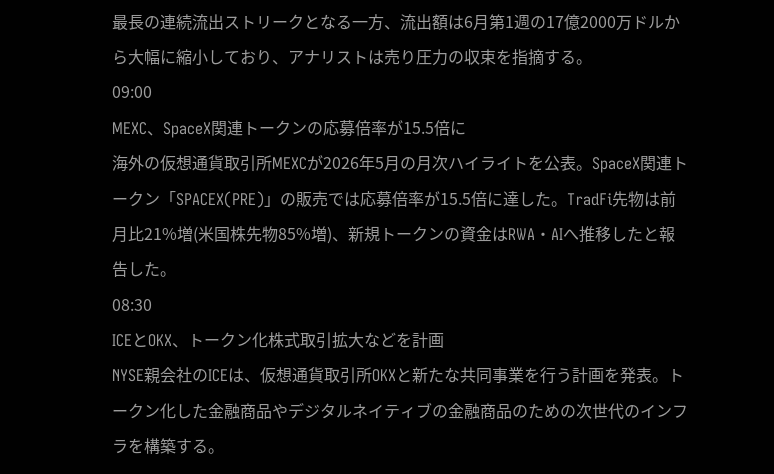最長の連続流出ストリークとなる一方、流出額は6月第1週の17億2000万ドルから大幅に縮小しており、アナリストは売り圧力の収束を指摘する。
09:00
MEXC、SpaceX関連トークンの応募倍率が15.5倍に
海外の仮想通貨取引所MEXCが2026年5月の月次ハイライトを公表。SpaceX関連トークン「SPACEX(PRE)」の販売では応募倍率が15.5倍に達した。TradFi先物は前月比21%増(米国株先物85%増)、新規トークンの資金はRWA・AIへ推移したと報告した。
08:30
ICEとOKX、トークン化株式取引拡大などを計画
NYSE親会社のICEは、仮想通貨取引所OKXと新たな共同事業を行う計画を発表。トークン化した金融商品やデジタルネイティブの金融商品のための次世代のインフラを構築する。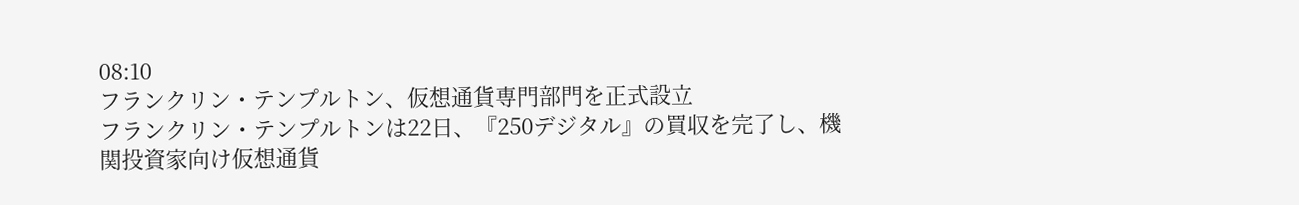08:10
フランクリン・テンプルトン、仮想通貨専門部門を正式設立
フランクリン・テンプルトンは22日、『250デジタル』の買収を完了し、機関投資家向け仮想通貨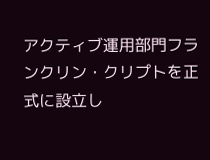アクティブ運用部門フランクリン・クリプトを正式に設立し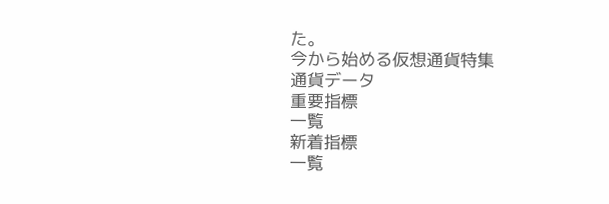た。
今から始める仮想通貨特集
通貨データ
重要指標
一覧
新着指標
一覧